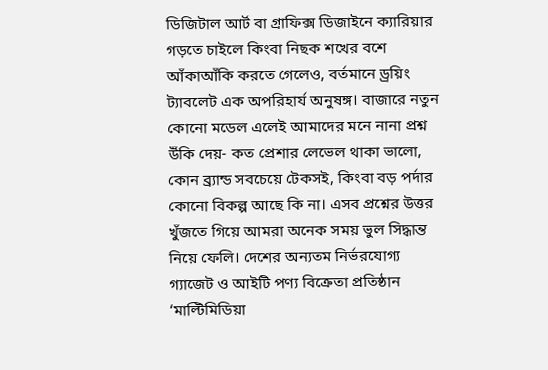ডিজিটাল আর্ট বা গ্রাফিক্স ডিজাইনে ক্যারিয়ার গড়তে চাইলে কিংবা নিছক শখের বশে আঁকাআঁকি করতে গেলেও, বর্তমানে ড্রয়িং ট্যাবলেট এক অপরিহার্য অনুষঙ্গ। বাজারে নতুন কোনো মডেল এলেই আমাদের মনে নানা প্রশ্ন উঁকি দেয়- কত প্রেশার লেভেল থাকা ভালো, কোন ব্র্যান্ড সবচেয়ে টেকসই, কিংবা বড় পর্দার কোনো বিকল্প আছে কি না। এসব প্রশ্নের উত্তর খুঁজতে গিয়ে আমরা অনেক সময় ভুল সিদ্ধান্ত নিয়ে ফেলি। দেশের অন্যতম নির্ভরযোগ্য গ্যাজেট ও আইটি পণ্য বিক্রেতা প্রতিষ্ঠান ‘মাল্টিমিডিয়া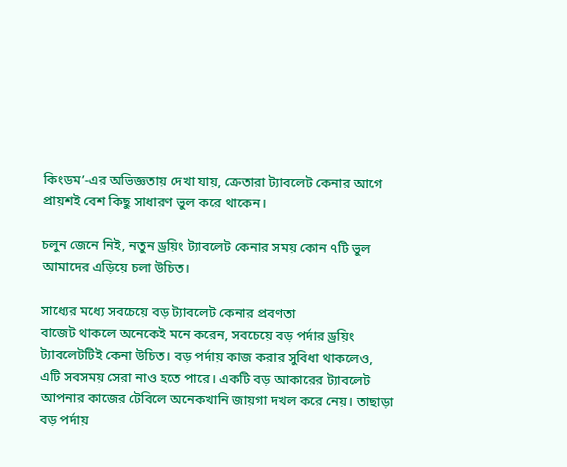কিংডম’-এর অভিজ্ঞতায় দেখা যায়, ক্রেতারা ট্যাবলেট কেনার আগে প্রায়শই বেশ কিছু সাধারণ ভুল করে থাকেন।

চলুন জেনে নিই, নতুন ড্রয়িং ট্যাবলেট কেনার সময় কোন ৭টি ভুল আমাদের এড়িয়ে চলা উচিত।

সাধ্যের মধ্যে সবচেয়ে বড় ট্যাবলেট কেনার প্রবণতা
বাজেট থাকলে অনেকেই মনে করেন, সবচেয়ে বড় পর্দার ড্রয়িং ট্যাবলেটটিই কেনা উচিত। বড় পর্দায় কাজ করার সুবিধা থাকলেও, এটি সবসময় সেরা নাও হতে পারে। একটি বড় আকারের ট্যাবলেট আপনার কাজের টেবিলে অনেকখানি জায়গা দখল করে নেয়। তাছাড়া বড় পর্দায়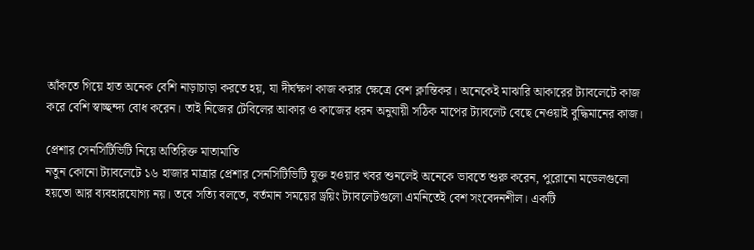আঁকতে গিয়ে হাত অনেক বেশি নাড়াচাড়া করতে হয়, যা দীর্ঘক্ষণ কাজ করার ক্ষেত্রে বেশ ক্লান্তিকর। অনেকেই মাঝারি আকারের ট্যাবলেটে কাজ করে বেশি স্বাচ্ছন্দ্য বোধ করেন। তাই নিজের টেবিলের আকার ও কাজের ধরন অনুযায়ী সঠিক মাপের ট্যাবলেট বেছে নেওয়াই বুদ্ধিমানের কাজ।

প্রেশার সেনসিটিভিটি নিয়ে অতিরিক্ত মাতামাতি
নতুন কোনো ট্যাবলেটে ১৬ হাজার মাত্রার প্রেশার সেনসিটিভিটি যুক্ত হওয়ার খবর শুনলেই অনেকে ভাবতে শুরু করেন, পুরোনো মডেলগুলো হয়তো আর ব্যবহারযোগ্য নয়। তবে সত্যি বলতে, বর্তমান সময়ের ড্রয়িং ট্যাবলেটগুলো এমনিতেই বেশ সংবেদনশীল। একটি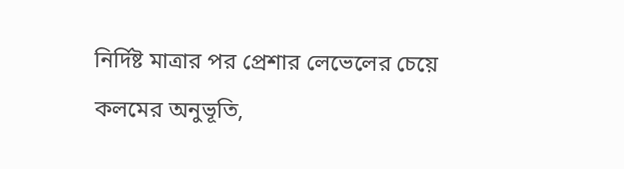নির্দিষ্ট মাত্রার পর প্রেশার লেভেলের চেয়ে কলমের অনুভূতি,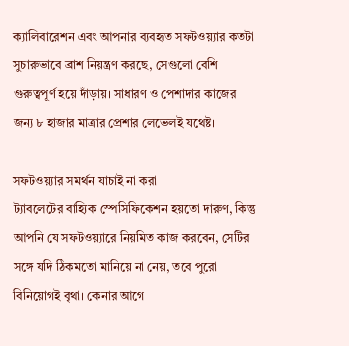ক্যালিবারেশন এবং আপনার ব্যবহৃত সফটওয়্যার কতটা সুচারুভাবে ব্রাশ নিয়ন্ত্রণ করছে, সেগুলো বেশি গুরুত্বপূর্ণ হয়ে দাঁড়ায়। সাধারণ ও পেশাদার কাজের জন্য ৮ হাজার মাত্রার প্রেশার লেভেলই যথেষ্ট।

সফটওয়্যার সমর্থন যাচাই না করা
ট্যাবলেটের বাহ্যিক স্পেসিফিকেশন হয়তো দারুণ, কিন্তু আপনি যে সফটওয়্যারে নিয়মিত কাজ করবেন, সেটির সঙ্গে যদি ঠিকমতো মানিয়ে না নেয়, তবে পুরো বিনিয়োগই বৃথা। কেনার আগে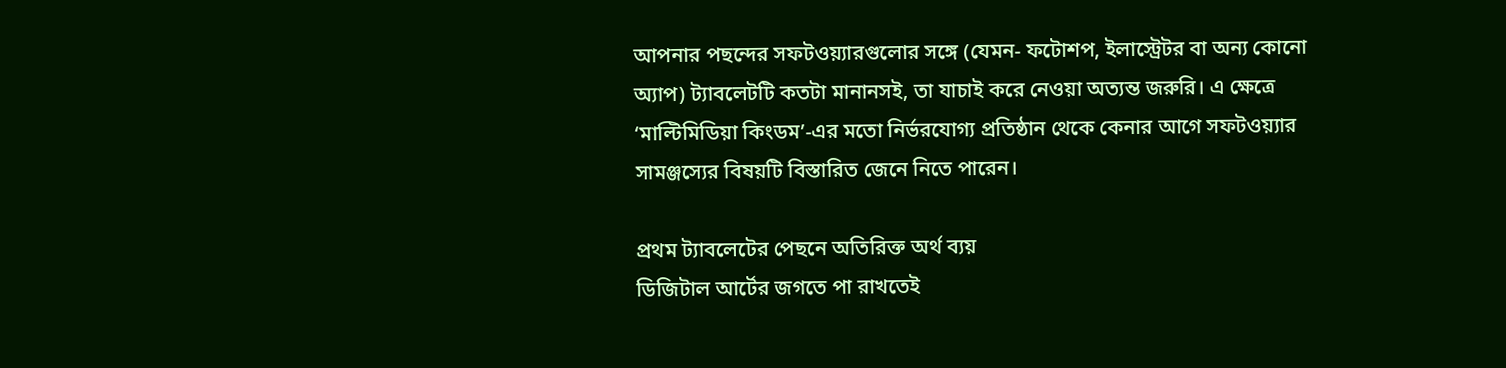আপনার পছন্দের সফটওয়্যারগুলোর সঙ্গে (যেমন- ফটোশপ, ইলাস্ট্রেটর বা অন্য কোনো অ্যাপ) ট্যাবলেটটি কতটা মানানসই, তা যাচাই করে নেওয়া অত্যন্ত জরুরি। এ ক্ষেত্রে ‘মাল্টিমিডিয়া কিংডম’-এর মতো নির্ভরযোগ্য প্রতিষ্ঠান থেকে কেনার আগে সফটওয়্যার সামঞ্জস্যের বিষয়টি বিস্তারিত জেনে নিতে পারেন।

প্রথম ট্যাবলেটের পেছনে অতিরিক্ত অর্থ ব্যয়
ডিজিটাল আর্টের জগতে পা রাখতেই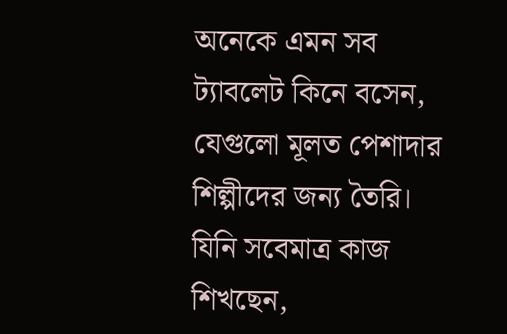অনেকে এমন সব ট্যাবলেট কিনে বসেন, যেগুলো মূলত পেশাদার শিল্পীদের জন্য তৈরি। যিনি সবেমাত্র কাজ শিখছেন,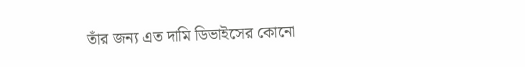তাঁর জন্য এত দামি ডিভাইসের কোনো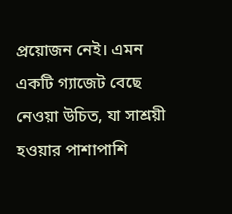প্রয়োজন নেই। এমন একটি গ্যাজেট বেছে নেওয়া উচিত, যা সাশ্রয়ী হওয়ার পাশাপাশি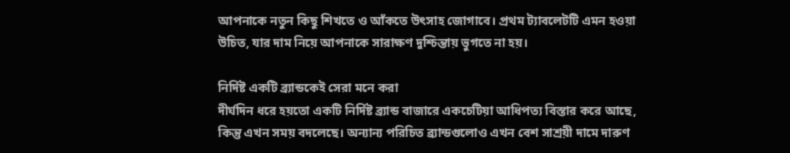আপনাকে নতুন কিছু শিখতে ও আঁকতে উৎসাহ জোগাবে। প্রথম ট্যাবলেটটি এমন হওয়া উচিত, যার দাম নিয়ে আপনাকে সারাক্ষণ দুশ্চিন্তায় ভুগতে না হয়।

নির্দিষ্ট একটি ব্র্যান্ডকেই সেরা মনে করা
দীর্ঘদিন ধরে হয়তো একটি নির্দিষ্ট ব্র্যান্ড বাজারে একচেটিয়া আধিপত্য বিস্তার করে আছে, কিন্তু এখন সময় বদলেছে। অন্যান্য পরিচিত ব্র্যান্ডগুলোও এখন বেশ সাশ্রয়ী দামে দারুণ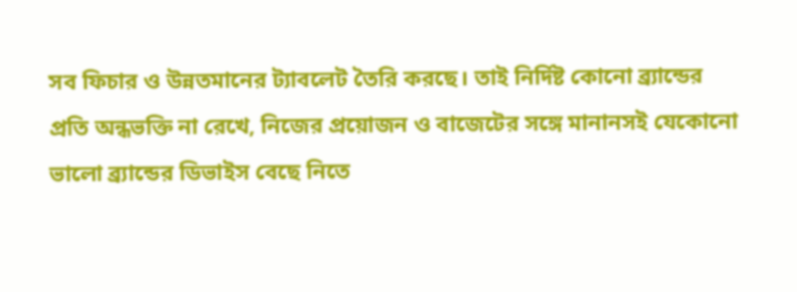সব ফিচার ও উন্নতমানের ট্যাবলেট তৈরি করছে। তাই নির্দিষ্ট কোনো ব্র্যান্ডের প্রতি অন্ধভক্তি না রেখে, নিজের প্রয়োজন ও বাজেটের সঙ্গে মানানসই যেকোনো ভালো ব্র্যান্ডের ডিভাইস বেছে নিতে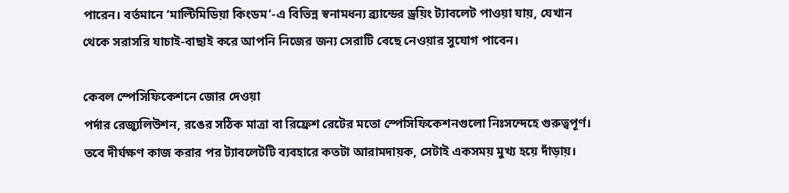পারেন। বর্তমানে ‘মাল্টিমিডিয়া কিংডম’-এ বিভিন্ন স্বনামধন্য ব্র্যান্ডের ড্রয়িং ট্যাবলেট পাওয়া যায়, যেখান থেকে সরাসরি যাচাই-বাছাই করে আপনি নিজের জন্য সেরাটি বেছে নেওয়ার সুযোগ পাবেন।

কেবল স্পেসিফিকেশনে জোর দেওয়া
পর্দার রেজ্যুলিউশন, রঙের সঠিক মাত্রা বা রিফ্রেশ রেটের মতো স্পেসিফিকেশনগুলো নিঃসন্দেহে গুরুত্বপূর্ণ। তবে দীর্ঘক্ষণ কাজ করার পর ট্যাবলেটটি ব্যবহারে কতটা আরামদায়ক, সেটাই একসময় মুখ্য হয়ে দাঁড়ায়।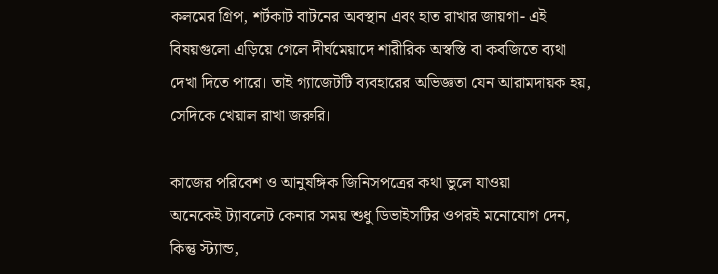কলমের গ্রিপ, শর্টকাট বাটনের অবস্থান এবং হাত রাখার জায়গা- এই বিষয়গুলো এড়িয়ে গেলে দীর্ঘমেয়াদে শারীরিক অস্বস্তি বা কবজিতে ব্যথা দেখা দিতে পারে। তাই গ্যাজেটটি ব্যবহারের অভিজ্ঞতা যেন আরামদায়ক হয়, সেদিকে খেয়াল রাখা জরুরি।

কাজের পরিবেশ ও আনুষঙ্গিক জিনিসপত্রের কথা ভুলে যাওয়া
অনেকেই ট্যাবলেট কেনার সময় শুধু ডিভাইসটির ওপরই মনোযোগ দেন, কিন্তু স্ট্যান্ড,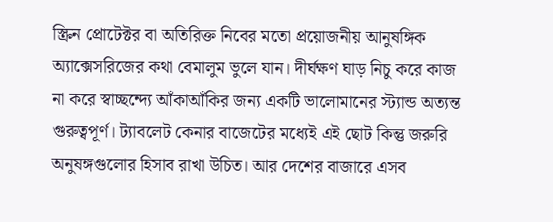স্ক্রিন প্রোটেক্টর বা অতিরিক্ত নিবের মতো প্রয়োজনীয় আনুষঙ্গিক অ্যাক্সেসরিজের কথা বেমালুম ভুলে যান। দীর্ঘক্ষণ ঘাড় নিচু করে কাজ না করে স্বাচ্ছন্দ্যে আঁকাআঁকির জন্য একটি ভালোমানের স্ট্যান্ড অত্যন্ত গুরুত্বপূর্ণ। ট্যাবলেট কেনার বাজেটের মধ্যেই এই ছোট কিন্তু জরুরি অনুষঙ্গগুলোর হিসাব রাখা উচিত। আর দেশের বাজারে এসব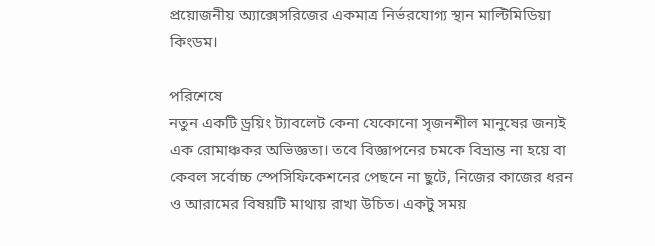প্রয়োজনীয় অ্যাক্সেসরিজের একমাত্র নির্ভরযোগ্য স্থান মাল্টিমিডিয়া কিংডম।

পরিশেষে
নতুন একটি ড্রয়িং ট্যাবলেট কেনা যেকোনো সৃজনশীল মানুষের জন্যই এক রোমাঞ্চকর অভিজ্ঞতা। তবে বিজ্ঞাপনের চমকে বিভ্রান্ত না হয়ে বা কেবল সর্বোচ্চ স্পেসিফিকেশনের পেছনে না ছুটে, নিজের কাজের ধরন ও আরামের বিষয়টি মাথায় রাখা উচিত। একটু সময়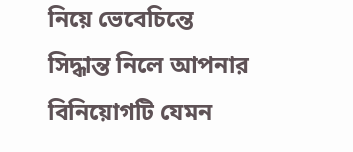নিয়ে ভেবেচিন্তে সিদ্ধান্ত নিলে আপনার বিনিয়োগটি যেমন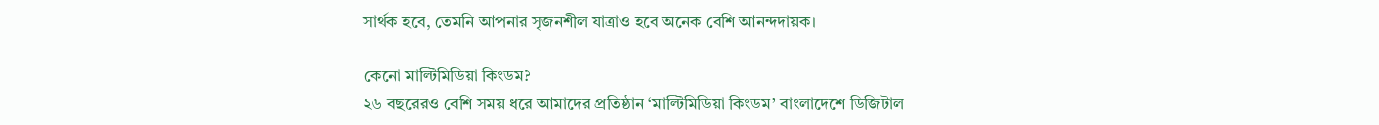সার্থক হবে, তেমনি আপনার সৃজনশীল যাত্রাও হবে অনেক বেশি আনন্দদায়ক।

কেনো মাল্টিমিডিয়া কিংডম?
২৬ বছরেরও বেশি সময় ধরে আমাদের প্রতিষ্ঠান ‘মাল্টিমিডিয়া কিংডম’ বাংলাদেশে ডিজিটাল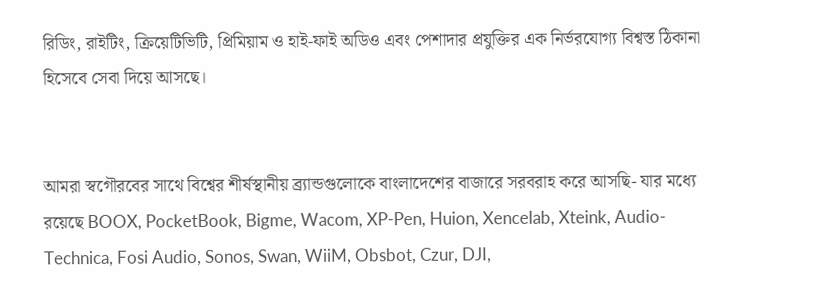রিডিং, রাইটিং, ক্রিয়েটিভিটি, প্রিমিয়াম ও হাই-ফাই অডিও এবং পেশাদার প্রযুক্তির এক নির্ভরযোগ্য বিশ্বস্ত ঠিকানা হিসেবে সেবা দিয়ে আসছে।


আমরা স্বগৌরবের সাথে বিশ্বের শীর্ষস্থানীয় ব্র্যান্ডগুলোকে বাংলাদেশের বাজারে সরবরাহ করে আসছি- যার মধ্যে রয়েছে BOOX, PocketBook, Bigme, Wacom, XP-Pen, Huion, Xencelab, Xteink, Audio-Technica, Fosi Audio, Sonos, Swan, WiiM, Obsbot, Czur, DJI,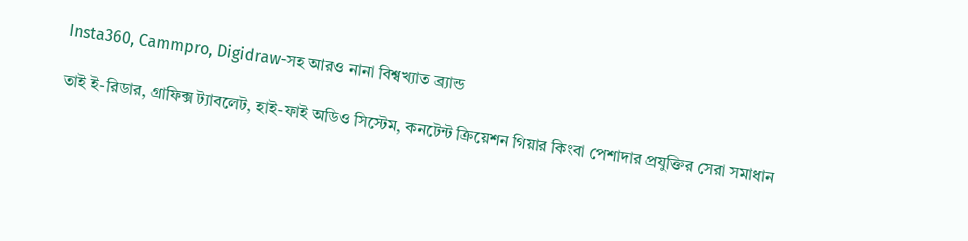Insta360, Cammpro, Digidraw-সহ আরও নানা বিশ্বখ্যাত ব্র্যান্ড

তাই ই-রিডার, গ্রাফিক্স ট্যাবলেট, হাই-ফাই অডিও সিস্টেম, কনটেন্ট ক্রিয়েশন গিয়ার কিংবা পেশাদার প্রযুক্তির সেরা সমাধান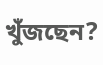খুঁজছেন?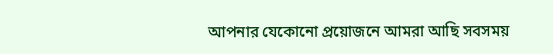আপনার যেকোনো প্রয়োজনে আমরা আছি সবসময়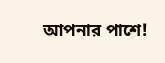আপনার পাশে!